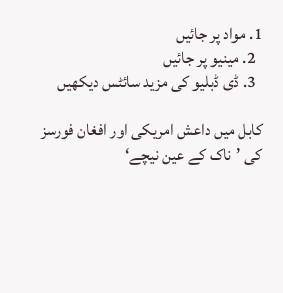1. مواد پر جائیں
  2. مینیو پر جائیں
  3. ڈی ڈبلیو کی مزید سائٹس دیکھیں

کابل میں داعش امریکی اور افغان فورسز کی ’ناک کے عین نیچے‘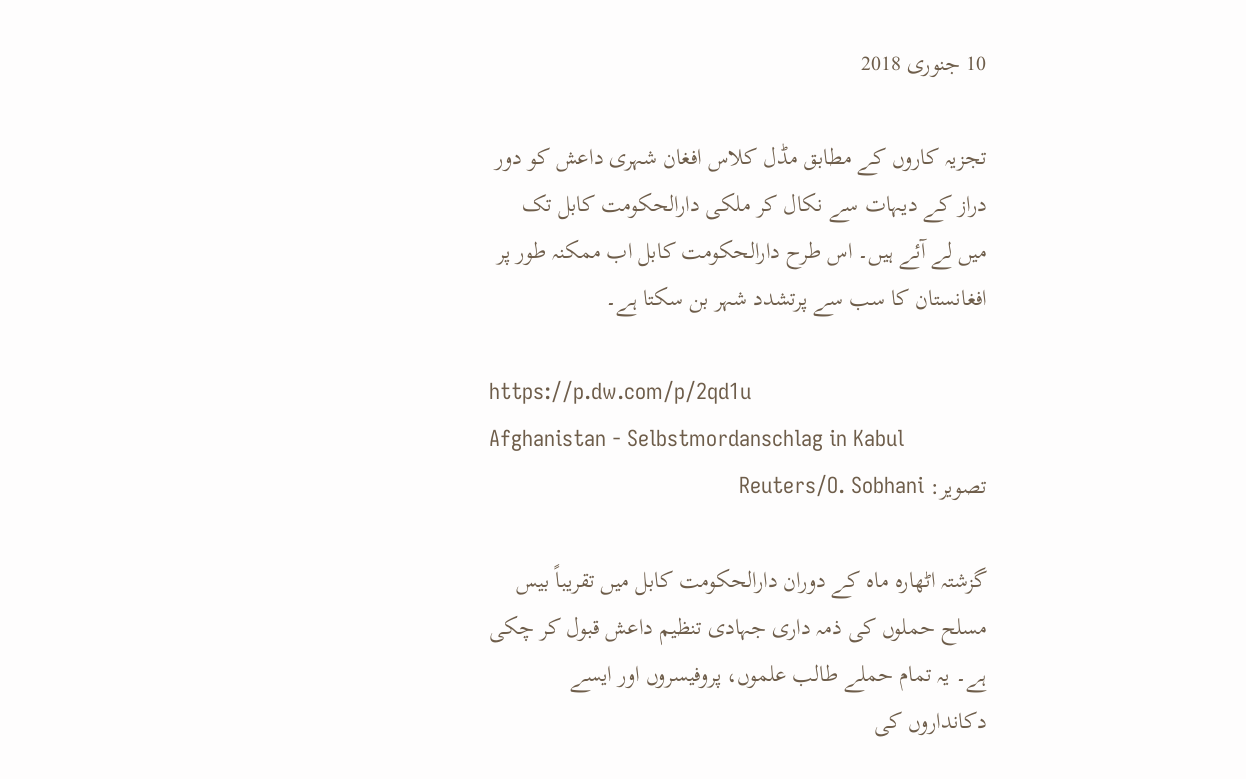10 جنوری 2018

تجزیہ کاروں کے مطابق مڈل کلاس افغان شہری داعش کو دور دراز کے دیہات سے نکال کر ملکی دارالحکومت کابل تک میں لے آئے ہیں۔ اس طرح دارالحکومت کابل اب ممکنہ طور پر افغانستان کا سب سے پرتشدد شہر بن سکتا ہے۔

https://p.dw.com/p/2qd1u
Afghanistan - Selbstmordanschlag in Kabul
تصویر: Reuters/O. Sobhani

گزشتہ اٹھارہ ماہ کے دوران دارالحکومت کابل میں تقریباً بیس مسلح حملوں کی ذمہ داری جہادی تنظیم داعش قبول کر چکی ہے۔ یہ تمام حملے طالب علموں، پروفیسروں اور ایسے دکانداروں کی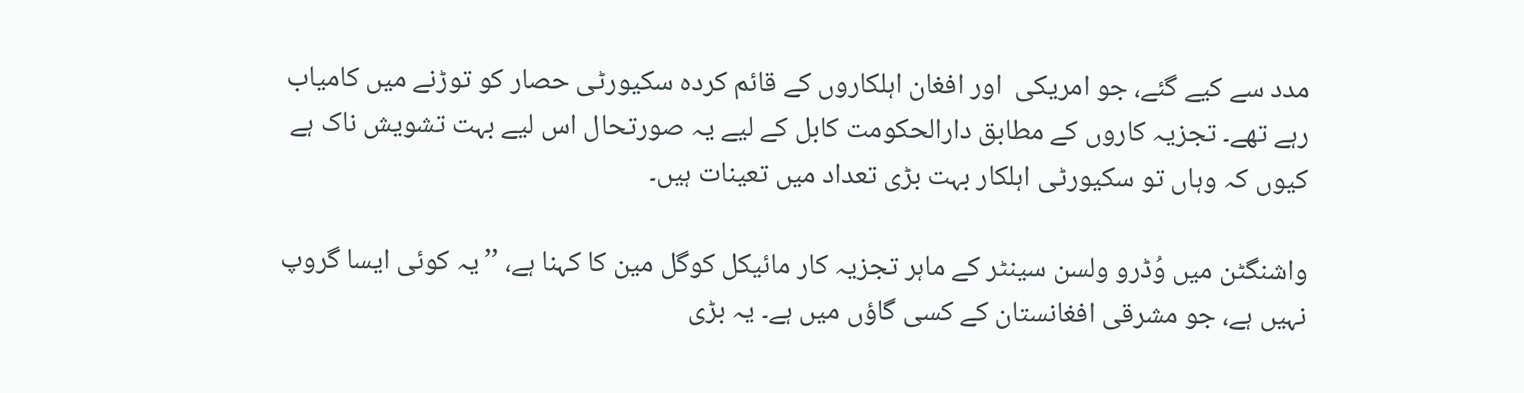مدد سے کیے گئے، جو امریکی  اور افغان اہلکاروں کے قائم کردہ سکیورٹی حصار کو توڑنے میں کامیاب رہے تھے۔ تجزیہ کاروں کے مطابق دارالحکومت کابل کے لیے یہ صورتحال اس لیے بہت تشویش ناک ہے کیوں کہ وہاں تو سکیورٹی اہلکار بہت بڑی تعداد میں تعینات ہیں۔

واشنگٹن میں وُڈرو ولسن سینٹر کے ماہر تجزیہ کار مائیکل کوگل مین کا کہنا ہے، ’’یہ کوئی ایسا گروپ نہیں ہے، جو مشرقی افغانستان کے کسی گاؤں میں ہے۔ یہ بڑی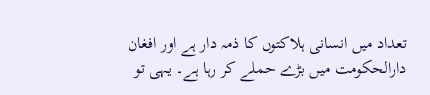تعداد میں انسانی ہلاکتوں کا ذمہ دار ہے اور افغان دارالحکومت میں بڑے حملے کر رہا ہے۔ یہی تو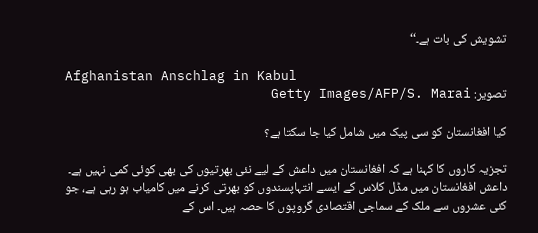تشویش کی بات ہے۔‘‘

Afghanistan Anschlag in Kabul
تصویر: Getty Images/AFP/S. Marai

کیا افغانستان کو سی پیک میں شامل کیا جا سکتا ہے؟

تجزیہ کاروں کا کہنا ہے کہ افغانستان میں داعش کے لیے نئی بھرتیوں کی بھی کوئی کمی نہیں ہے۔ داعش افغانستان میں مڈل کلاس کے ایسے انتہاپسندوں کو بھرتی کرنے میں کامیاب ہو رہی ہے، جو کئی عشروں سے ملک کے سماجی اقتصادی گروپوں کا حصہ ہیں۔ اس کے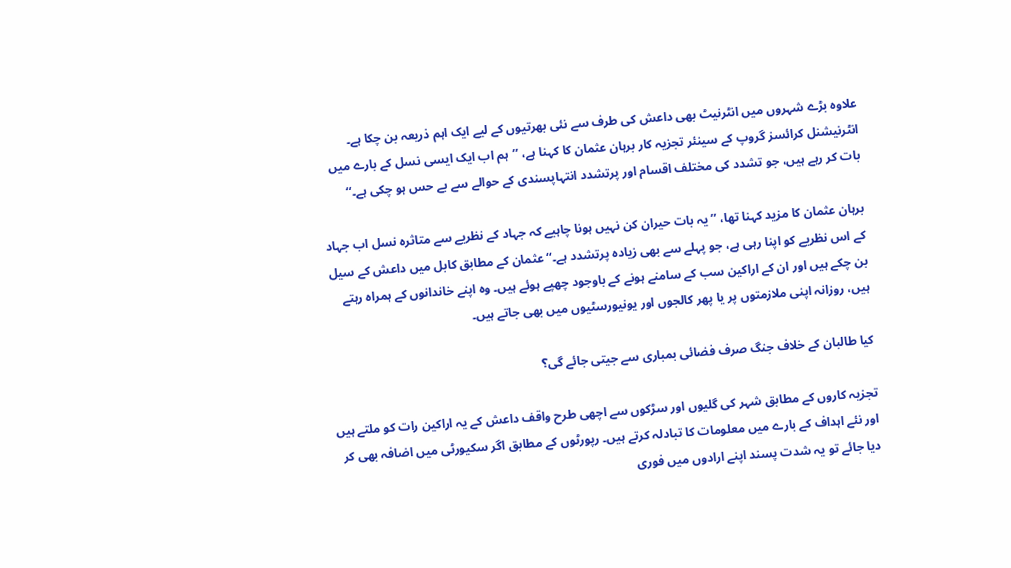علاوہ بڑے شہروں میں انٹرنیٹ بھی داعش کی طرف سے نئی بھرتیوں کے لیے ایک اہم ذریعہ بن چکا ہے۔ انٹرنیشنل کرائسز گروپ کے سینئر تجزیہ کار برہان عثمان کا کہنا ہے، ’’ہم اب ایک ایسی نسل کے بارے میں بات کر رہے ہیں، جو تشدد کی مختلف اقسام اور پرتشدد انتہاپسندی کے حوالے سے بے حس ہو چکی ہے۔‘‘

برہان عثمان کا مزید کہنا تھا، ’’یہ بات حیران کن نہیں ہونا چاہیے کہ جہاد کے نظریے سے متاثرہ نسل اب جہاد کے اس نظریے کو اپنا رہی ہے، جو پہلے سے بھی زیادہ پرتشدد ہے۔‘‘ عثمان کے مطابق کابل میں داعش کے سیل بن چکے ہیں اور ان کے اراکین سب کے سامنے ہونے کے باوجود چھپے ہوئے ہیں۔ وہ اپنے خاندانوں کے ہمراہ رہتے ہیں، روزانہ اپنی ملازمتوں پر یا پھر کالجوں اور یونیورسٹیوں میں بھی جاتے ہیں۔

کیا طالبان کے خلاف جنگ صرف فضائی بمباری سے جیتی جائے گی؟

تجزیہ کاروں کے مطابق شہر کی گلیوں اور سڑکوں سے اچھی طرح واقف داعش کے یہ اراکین رات کو ملتے ہیں اور نئے اہداف کے بارے میں معلومات کا تبادلہ کرتے ہیں۔ رپورٹوں کے مطابق اگر سکیورٹی میں اضافہ بھی کر دیا جائے تو یہ شدت پسند اپنے ارادوں میں فوری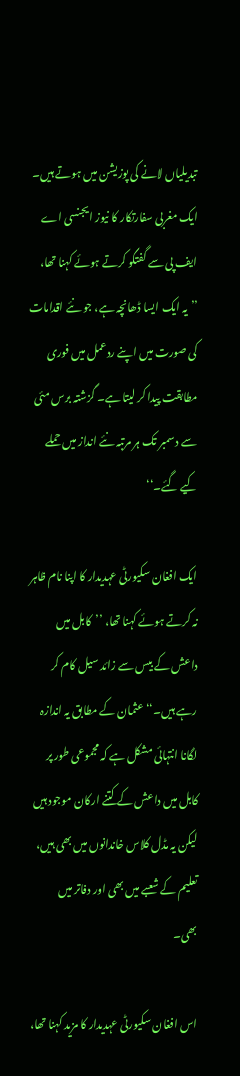تبدیلیاں لانے کی پوزیشن میں ہوتے ہیں۔ ایک مغربی سفارتکار کا نیوز ایجنسی اے ایف پی سے گفتگو کرتے ہوئے کہنا تھا، ’’یہ ایک ایسا ڈھانچہ ہے، جو نئے اقدامات کی صورت میں اپنے ردعمل میں فوری مطابقت پیدا کر لیتا ہے۔ گزشتہ برس مئی سے دسمبر تک ہر مرتبہ نئے انداز میں حملے کیے گئے۔‘‘

ایک افغان سکیورٹی عہدیدار کا اپنا نام ظاہر نہ کرتے ہوئے کہنا تھا، ’’کابل میں داعش کے بیس سے زائد سیل کام کر رہے ہیں۔‘‘ عثمان کے مطابق یہ اندازہ لگانا انتہائی مشکل ہے کہ مجموعی طور پر کابل میں داعش کے کتنے ارکان موجود ہیں لیکن یہ مڈل کلاس خاندانوں میں بھی ہیں، تعلیم کے شعبے میں بھی اور دفاتر میں بھی۔

اس افغان سکیورٹی عہدیدار کا مزید کہنا تھا،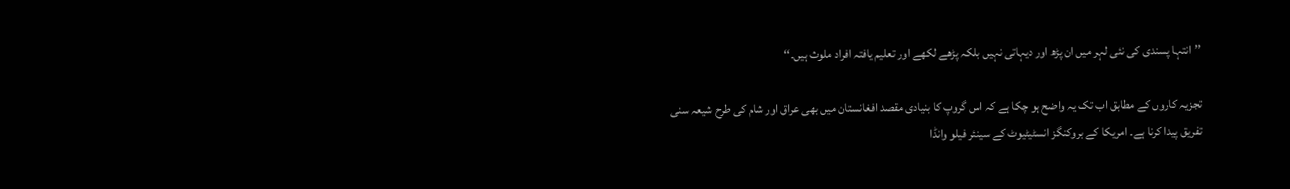’’انتہا پسندی کی نئی لہر میں ان پڑھ اور دیہاتی نہیں بلکہ پڑھے لکھے اور تعلیم یافتہ افراد ملوث ہیں۔‘‘

تجزیہ کاروں کے مطابق اب تک یہ واضح ہو چکا ہے کہ اس گروپ کا بنیادی مقصد افغانستان میں بھی عراق اور شام کی طرح شیعہ سنی تفریق پیدا کرنا ہے۔ امریکا کے بروکنگز انسٹیٹیوٹ کے سینئر فیلو وانڈا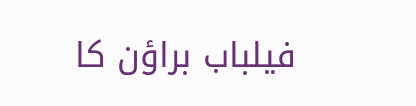فیلباب براؤن کا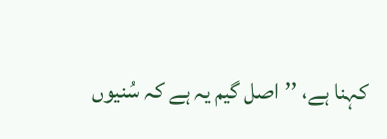کہنا ہے، ’’اصل گیم یہ ہے کہ سُنیوں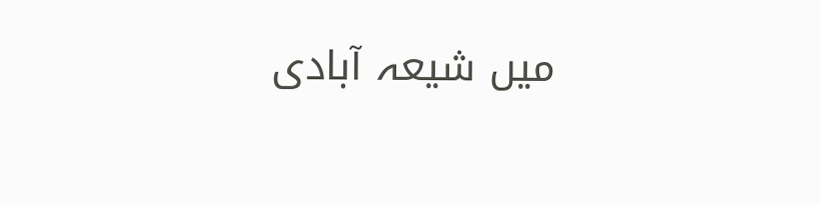میں شیعہ آبادی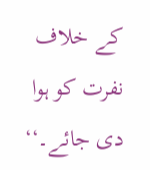کے خلاف نفرت کو ہوا دی جائے۔‘‘